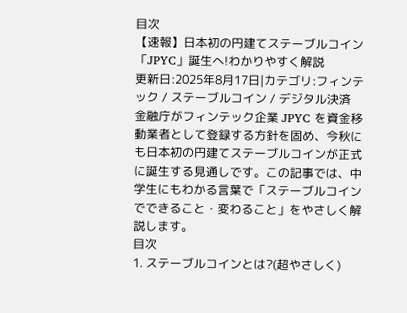目次
【速報】日本初の円建てステーブルコイン「JPYC」誕生へ!わかりやすく解説
更新日:2025年8月17日|カテゴリ:フィンテック / ステーブルコイン / デジタル決済
金融庁がフィンテック企業 JPYC を資金移動業者として登録する方針を固め、今秋にも日本初の円建てステーブルコインが正式に誕生する見通しです。この記事では、中学生にもわかる言葉で「ステーブルコインでできること・変わること」をやさしく解説します。
目次
1. ステーブルコインとは?(超やさしく)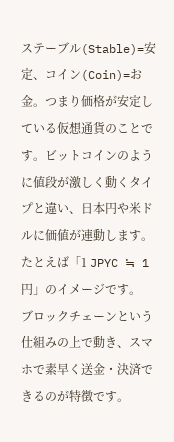ステーブル(Stable)=安定、コイン(Coin)=お金。つまり価格が安定している仮想通貨のことです。ビットコインのように値段が激しく動くタイプと違い、日本円や米ドルに価値が連動します。たとえば「1 JPYC ≒ 1円」のイメージです。
ブロックチェーンという仕組みの上で動き、スマホで素早く送金・決済できるのが特徴です。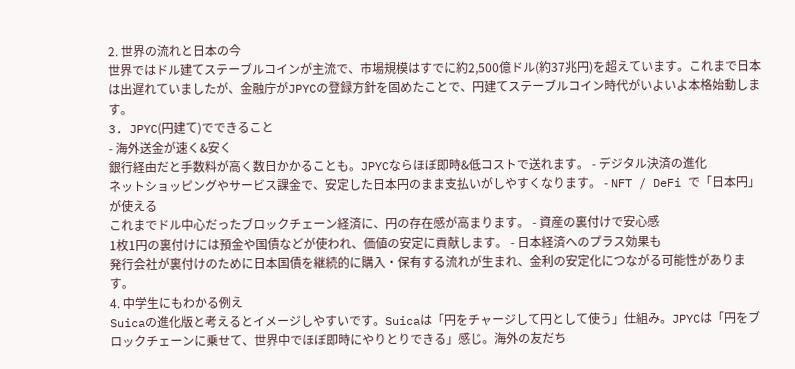2. 世界の流れと日本の今
世界ではドル建てステーブルコインが主流で、市場規模はすでに約2,500億ドル(約37兆円)を超えています。これまで日本は出遅れていましたが、金融庁がJPYCの登録方針を固めたことで、円建てステーブルコイン時代がいよいよ本格始動します。
3. JPYC(円建て)でできること
- 海外送金が速く&安く
銀行経由だと手数料が高く数日かかることも。JPYCならほぼ即時&低コストで送れます。 - デジタル決済の進化
ネットショッピングやサービス課金で、安定した日本円のまま支払いがしやすくなります。 - NFT / DeFi で「日本円」が使える
これまでドル中心だったブロックチェーン経済に、円の存在感が高まります。 - 資産の裏付けで安心感
1枚1円の裏付けには預金や国債などが使われ、価値の安定に貢献します。 - 日本経済へのプラス効果も
発行会社が裏付けのために日本国債を継続的に購入・保有する流れが生まれ、金利の安定化につながる可能性があります。
4. 中学生にもわかる例え
Suicaの進化版と考えるとイメージしやすいです。Suicaは「円をチャージして円として使う」仕組み。JPYCは「円をブロックチェーンに乗せて、世界中でほぼ即時にやりとりできる」感じ。海外の友だち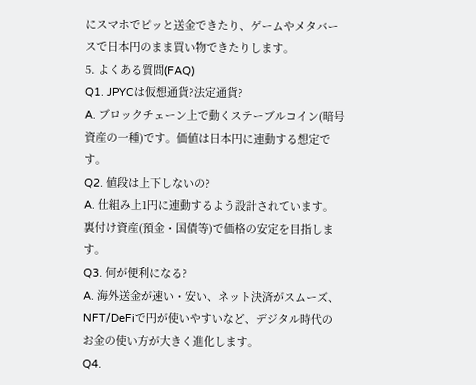にスマホでピッと送金できたり、ゲームやメタバースで日本円のまま買い物できたりします。
5. よくある質問(FAQ)
Q1. JPYCは仮想通貨?法定通貨?
A. ブロックチェーン上で動くステーブルコイン(暗号資産の一種)です。価値は日本円に連動する想定です。
Q2. 値段は上下しないの?
A. 仕組み上1円に連動するよう設計されています。裏付け資産(預金・国債等)で価格の安定を目指します。
Q3. 何が便利になる?
A. 海外送金が速い・安い、ネット決済がスムーズ、NFT/DeFiで円が使いやすいなど、デジタル時代のお金の使い方が大きく進化します。
Q4.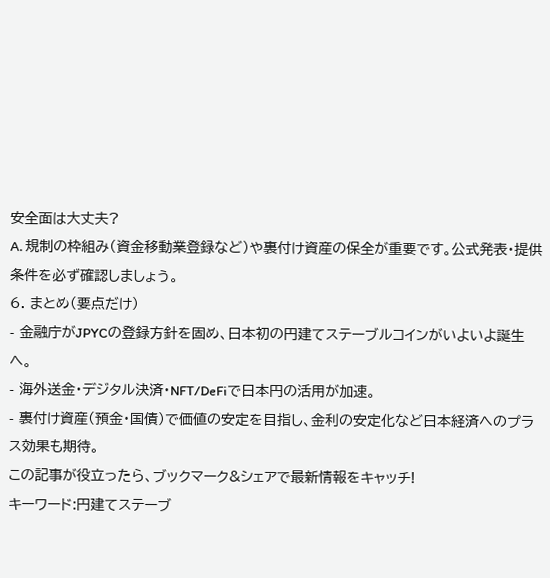安全面は大丈夫?
A. 規制の枠組み(資金移動業登録など)や裏付け資産の保全が重要です。公式発表・提供条件を必ず確認しましょう。
6. まとめ(要点だけ)
- 金融庁がJPYCの登録方針を固め、日本初の円建てステーブルコインがいよいよ誕生へ。
- 海外送金・デジタル決済・NFT/DeFiで日本円の活用が加速。
- 裏付け資産(預金・国債)で価値の安定を目指し、金利の安定化など日本経済へのプラス効果も期待。
この記事が役立ったら、ブックマーク&シェアで最新情報をキャッチ!
キーワード:円建てステーブ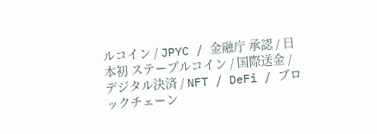ルコイン / JPYC / 金融庁 承認 / 日本初 ステーブルコイン / 国際送金 / デジタル決済 / NFT / DeFi / ブロックチェーン